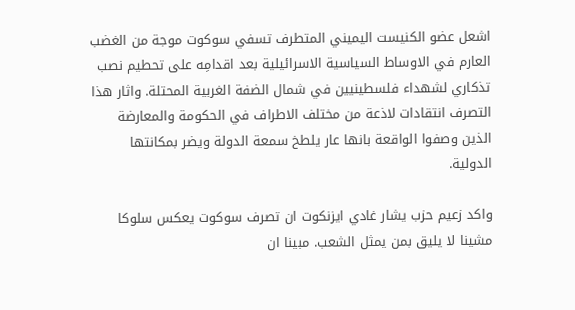اشعل عضو الكنيست اليميني المتطرف تسفي سوكوت موجة من الغضب العارم في الاوساط السياسية الاسرائيلية بعد اقدامِه على تحطيم نصب تذكاري لشهداء فلسطينيين في شمال الضفة الغربية المحتلة. واثار هذا التصرف انتقادات لاذعة من مختلف الاطراف في الحكومة والمعارضة الذين وصفوا الواقعة بانها عار يلطخ سمعة الدولة ويضر بمكانتها الدولية.

واكد زعيم حزب يشار غادي ايزنكوت ان تصرف سوكوت يعكس سلوكا مشينا لا يليق بمن يمثل الشعب. مبينا ان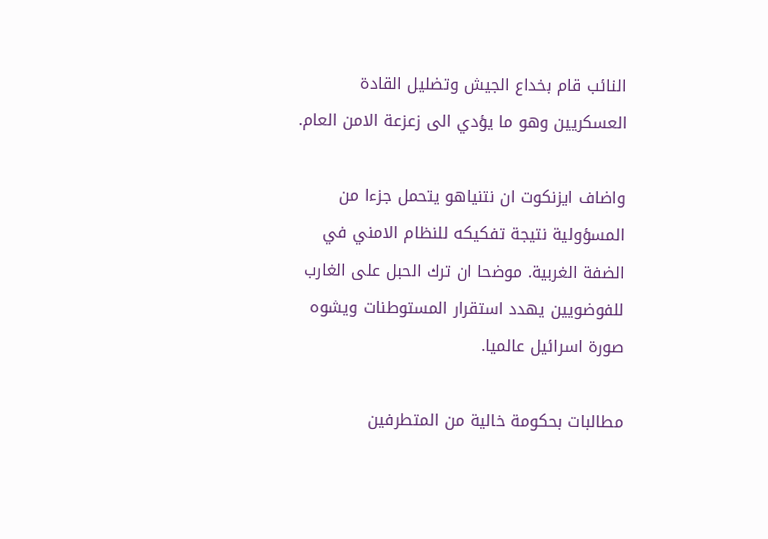النائب قام بخداع الجيش وتضليل القادة العسكريين وهو ما يؤدي الى زعزعة الامن العام.

واضاف ايزنكوت ان نتنياهو يتحمل جزءا من المسؤولية نتيجة تفكيكه للنظام الامني في الضفة الغربية. موضحا ان ترك الحبل على الغارب للفوضويين يهدد استقرار المستوطنات ويشوه صورة اسرائيل عالميا.

مطالبات بحكومة خالية من المتطرفين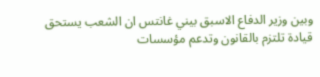وبين وزير الدفاع الاسبق بيني غانتس ان الشعب يستحق قيادة تلتزم بالقانون وتدعم مؤسسات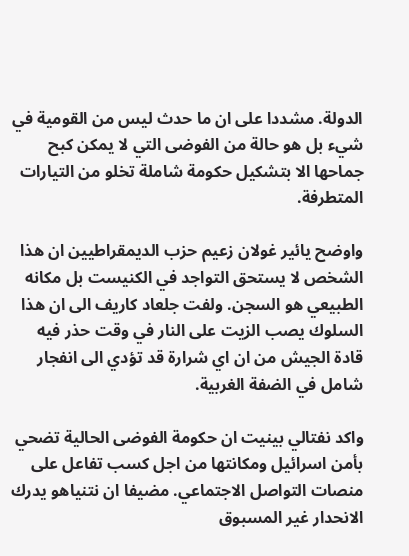الدولة. مشددا على ان ما حدث ليس من القومية في شيء بل هو حالة من الفوضى التي لا يمكن كبح جماحها الا بتشكيل حكومة شاملة تخلو من التيارات المتطرفة.

واوضح يائير غولان زعيم حزب الديمقراطيين ان هذا الشخص لا يستحق التواجد في الكنيست بل مكانه الطبيعي هو السجن. ولفت جلعاد كاريف الى ان هذا السلوك يصب الزيت على النار في وقت حذر فيه قادة الجيش من ان اي شرارة قد تؤدي الى انفجار شامل في الضفة الغربية.

واكد نفتالي بينيت ان حكومة الفوضى الحالية تضحي بأمن اسرائيل ومكانتها من اجل كسب تفاعل على منصات التواصل الاجتماعي. مضيفا ان نتنياهو يدرك الانحدار غير المسبوق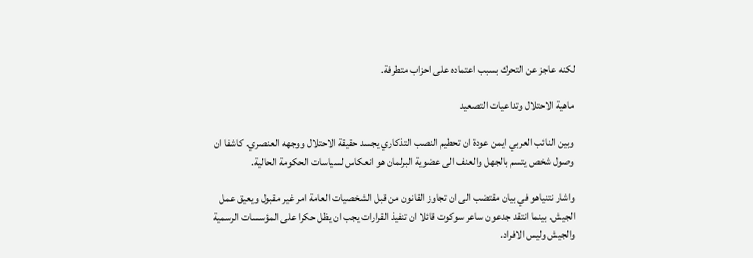لكنه عاجز عن التحرك بسبب اعتماده على احزاب متطرفة.

ماهية الاحتلال وتداعيات التصعيد

وبين النائب العربي ايمن عودة ان تحطيم النصب التذكاري يجسد حقيقة الاحتلال ووجهه العنصري. كاشفا ان وصول شخص يتسم بالجهل والعنف الى عضوية البرلمان هو انعكاس لسياسات الحكومة الحالية.

واشار نتنياهو في بيان مقتضب الى ان تجاوز القانون من قبل الشخصيات العامة امر غير مقبول ويعيق عمل الجيش. بينما انتقد جدعون ساعر سوكوت قائلا ان تنفيذ القرارات يجب ان يظل حكرا على المؤسسات الرسمية والجيش وليس الافراد.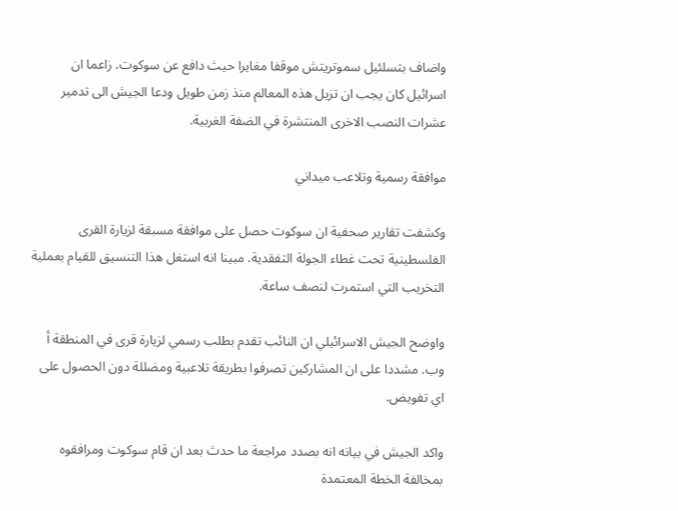واضاف بتسلئيل سموتريتش موقفا مغايرا حيث دافع عن سوكوت. زاعما ان اسرائيل كان يجب ان تزيل هذه المعالم منذ زمن طويل ودعا الجيش الى تدمير عشرات النصب الاخرى المنتشرة في الضفة الغربية.

موافقة رسمية وتلاعب ميداني

وكشفت تقارير صحفية ان سوكوت حصل على موافقة مسبقة لزيارة القرى الفلسطينية تحت غطاء الجولة التفقدية. مبينا انه استغل هذا التنسيق للقيام بعملية التخريب التي استمرت لنصف ساعة.

واوضح الجيش الاسرائيلي ان النائب تقدم بطلب رسمي لزيارة قرى في المنطقة أ وب. مشددا على ان المشاركين تصرفوا بطريقة تلاعبية ومضللة دون الحصول على اي تفويض.

واكد الجيش في بيانه انه بصدد مراجعة ما حدث بعد ان قام سوكوت ومرافقوه بمخالفة الخطة المعتمدة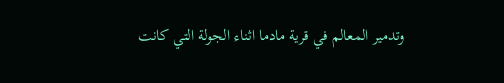وتدمير المعالم في قرية مادما اثناء الجولة التي كانت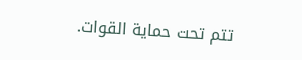تتم تحت حماية القوات.